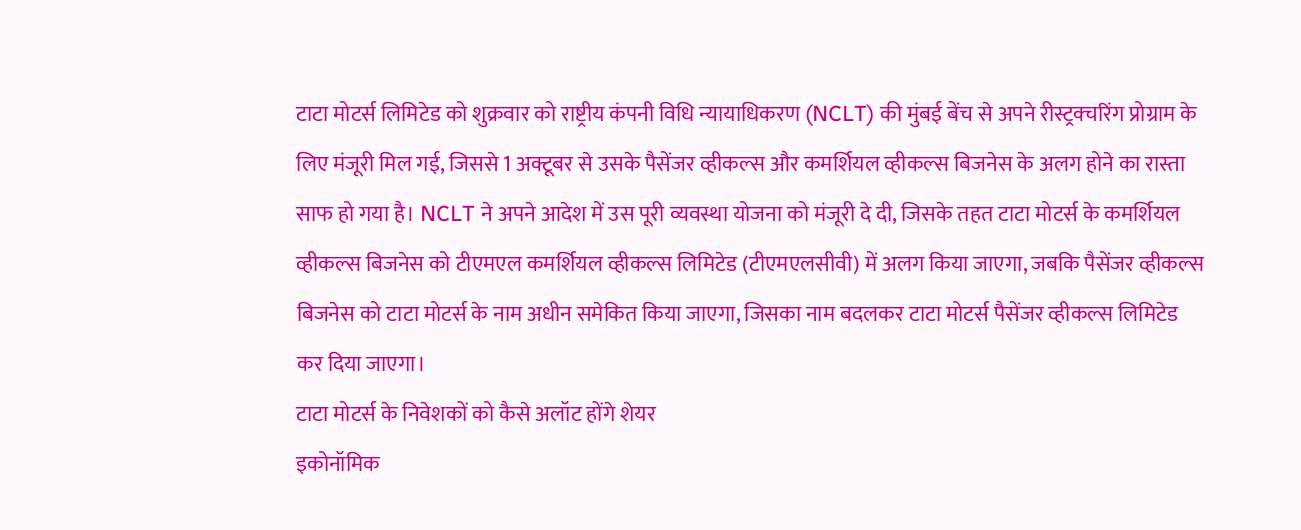टाटा मोटर्स लिमिटेड को शुक्रवार को राष्ट्रीय कंपनी विधि न्यायाधिकरण (NCLT) की मुंबई बेंच से अपने रीस्ट्रक्चरिंग प्रोग्राम के लिए मंजूरी मिल गई, जिससे 1 अक्टूबर से उसके पैसेंजर व्हीकल्स और कमर्शियल व्हीकल्स बिजनेस के अलग होने का रास्ता साफ हो गया है। NCLT ने अपने आदेश में उस पूरी व्यवस्था योजना को मंजूरी दे दी, जिसके तहत टाटा मोटर्स के कमर्शियल व्हीकल्स बिजनेस को टीएमएल कमर्शियल व्हीकल्स लिमिटेड (टीएमएलसीवी) में अलग किया जाएगा, जबकि पैसेंजर व्हीकल्स बिजनेस को टाटा मोटर्स के नाम अधीन समेकित किया जाएगा, जिसका नाम बदलकर टाटा मोटर्स पैसेंजर व्हीकल्स लिमिटेड कर दिया जाएगा।
टाटा मोटर्स के निवेशकों को कैसे अलॉट होंगे शेयर
इकोनॉमिक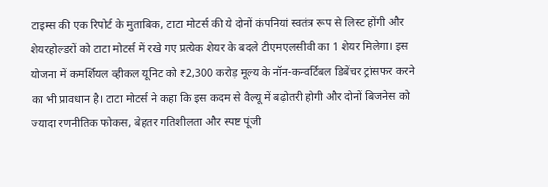टाइम्स की एक रिपोर्ट के मुताबिक, टाटा मोटर्स की ये दोनों कंपनियां स्वतंत्र रूप से लिस्ट होंगी और शेयरहोल्डरों को टाटा मोटर्स में रखे गए प्रत्येक शेयर के बदले टीएमएलसीवी का 1 शेयर मिलेगा। इस योजना में कमर्शियल व्हीकल यूनिट को ₹2,300 करोड़ मूल्य के नॉन-कन्वर्टिबल डिबेंचर ट्रांसफर करने का भी प्रावधान है। टाटा मोटर्स ने कहा कि इस कदम से वैल्यू में बढ़ोतरी होगी और दोनों बिजनेस को ज्यादा रणनीतिक फोकस, बेहतर गतिशीलता और स्पष्ट पूंजी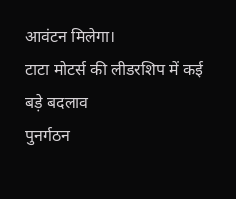आवंटन मिलेगा।
टाटा मोटर्स की लीडरशिप में कई बड़े बदलाव
पुनर्गठन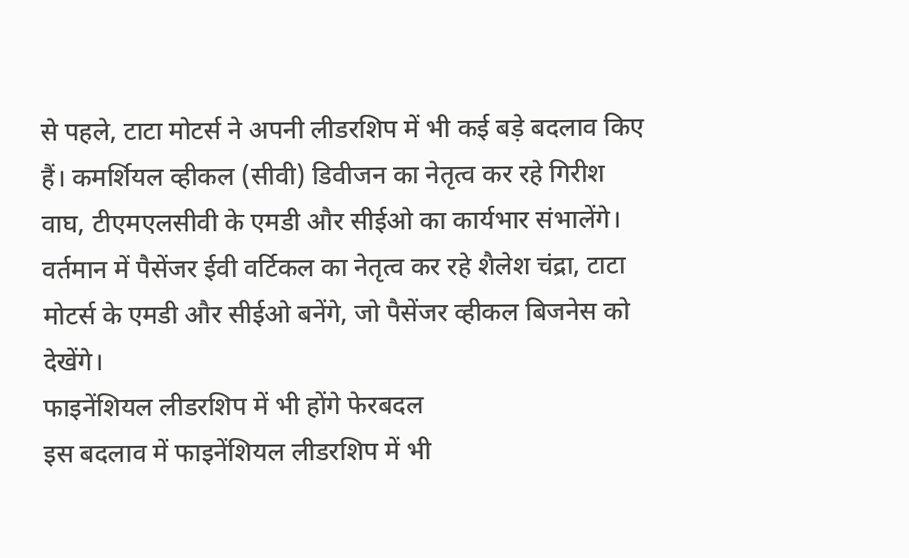से पहले, टाटा मोटर्स ने अपनी लीडरशिप में भी कई बड़े बदलाव किए हैं। कमर्शियल व्हीकल (सीवी) डिवीजन का नेतृत्व कर रहे गिरीश वाघ, टीएमएलसीवी के एमडी और सीईओ का कार्यभार संभालेंगे। वर्तमान में पैसेंजर ईवी वर्टिकल का नेतृत्व कर रहे शैलेश चंद्रा, टाटा मोटर्स के एमडी और सीईओ बनेंगे, जो पैसेंजर व्हीकल बिजनेस को देखेंगे।
फाइनेंशियल लीडरशिप में भी होंगे फेरबदल
इस बदलाव में फाइनेंशियल लीडरशिप में भी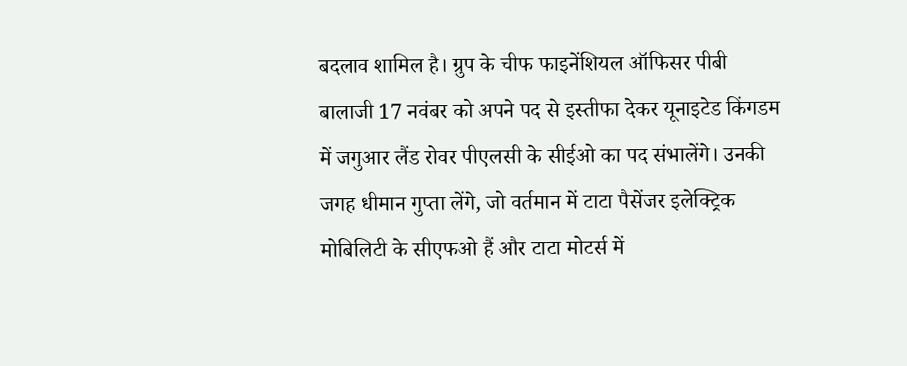बदलाव शामिल है। ग्रुप के चीफ फाइनेंशियल ऑफिसर पीबी बालाजी 17 नवंबर को अपने पद से इस्तीफा देकर यूनाइटेड किंगडम में जगुआर लैंड रोवर पीएलसी के सीईओ का पद संभालेंगे। उनकी जगह धीमान गुप्ता लेंगे, जो वर्तमान में टाटा पैसेंजर इलेक्ट्रिक मोबिलिटी के सीएफओ हैं और टाटा मोटर्स में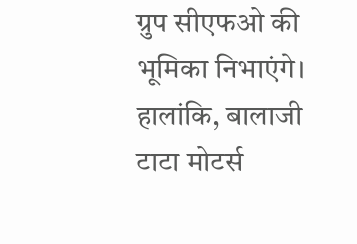ग्रुप सीएफओ की भूमिका निभाएंगे। हालांकि, बालाजी टाटा मोटर्स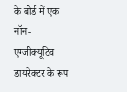के बोर्ड में एक नॉन-एग्जीक्यूटिव डायरेक्टर के रूप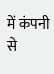में कंपनी से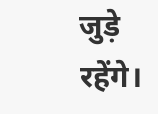जुड़े रहेंगे।